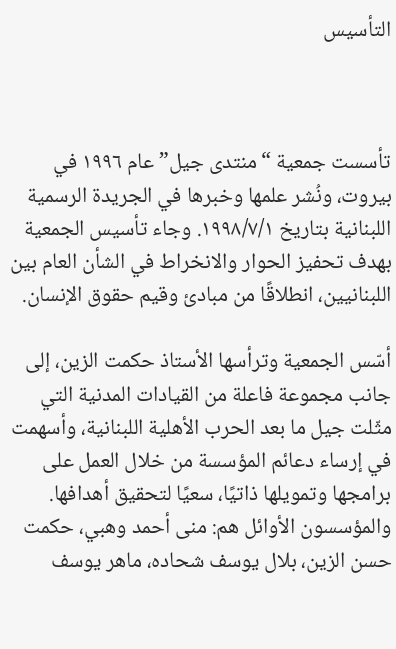التأسيس



تأسست جمعية “منتدى جيل” عام ١٩٩٦ في بيروت، ونُشر علمها وخبرها في الجريدة الرسمية اللبنانية بتاريخ ١٩٩٨/٧/١. وجاء تأسيس الجمعية بهدف تحفيز الحوار والانخراط في الشأن العام بين اللبنانيين، انطلاقًا من مبادئ وقيم حقوق الإنسان.

أسّس الجمعية وترأسها الأستاذ حكمت الزين، إلى جانب مجموعة فاعلة من القيادات المدنية التي مثّلت جيل ما بعد الحرب الأهلية اللبنانية، وأسهمت في إرساء دعائم المؤسسة من خلال العمل على برامجها وتمويلها ذاتيًا، سعيًا لتحقيق أهدافها. والمؤسسون الأوائل هم: منى أحمد وهبي، حكمت حسن الزين، بلال يوسف شحاده، ماهر يوسف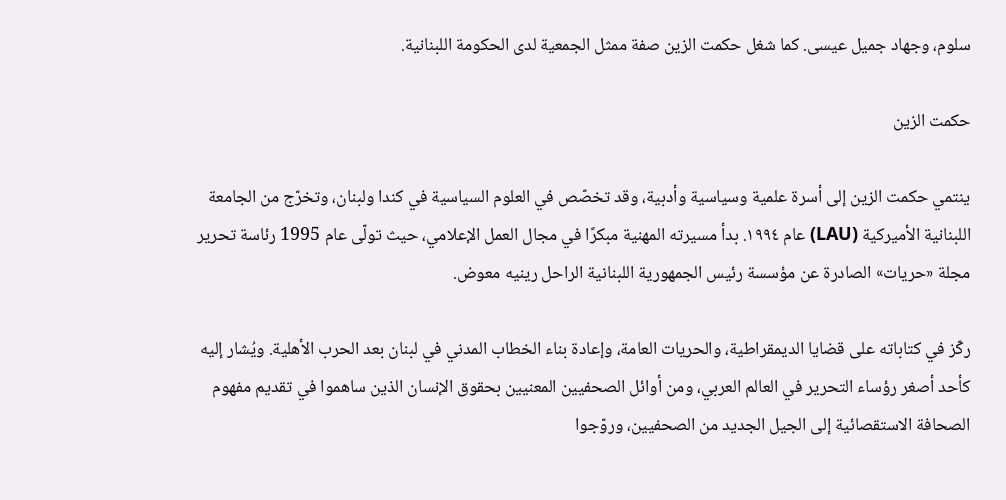سلوم، وجهاد جميل عيسى. كما شغل حكمت الزين صفة ممثل الجمعية لدى الحكومة اللبنانية.

حكمت الزين

ينتمي حكمت الزين إلى أسرة علمية وسياسية وأدبية، وقد تخصّص في العلوم السياسية في كندا ولبنان، وتخرّج من الجامعة اللبنانية الأميركية (LAU) عام ١٩٩٤. بدأ مسيرته المهنية مبكرًا في مجال العمل الإعلامي، حيث تولّى عام 1995 رئاسة تحرير مجلة «حريات» الصادرة عن مؤسسة رئيس الجمهورية اللبنانية الراحل رينيه معوض.

ركّز في كتاباته على قضايا الديمقراطية، والحريات العامة، وإعادة بناء الخطاب المدني في لبنان بعد الحرب الأهلية. ويُشار إليه كأحد أصغر رؤساء التحرير في العالم العربي، ومن أوائل الصحفيين المعنيين بحقوق الإنسان الذين ساهموا في تقديم مفهوم الصحافة الاستقصائية إلى الجيل الجديد من الصحفيين، وروّجوا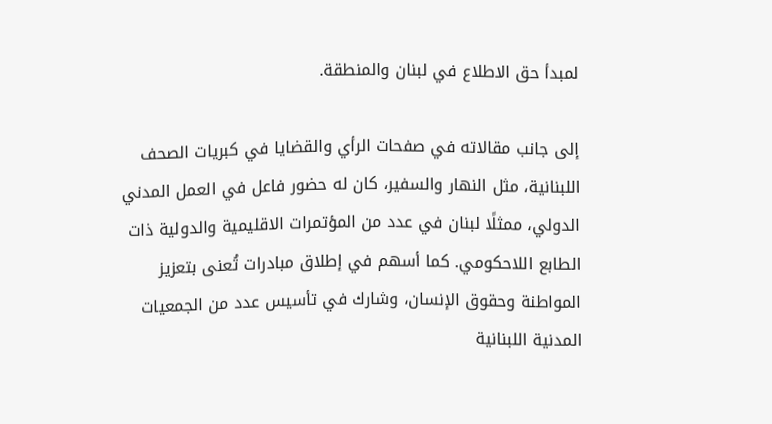لمبدأ حق الاطلاع في لبنان والمنطقة.

إلى جانب مقالاته في صفحات الرأي والقضايا في كبريات الصحف اللبنانية، مثل النهار والسفير، كان له حضور فاعل في العمل المدني الدولي، ممثلًا لبنان في عدد من المؤتمرات الاقليمية والدولية ذات الطابع اللاحكومي. كما أسهم في إطلاق مبادرات تُعنى بتعزيز المواطنة وحقوق الإنسان، وشارك في تأسيس عدد من الجمعيات المدنية اللبنانية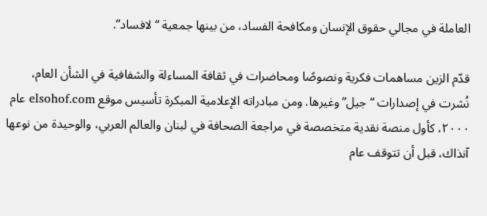العاملة في مجالي حقوق الإنسان ومكافحة الفساد، من بينها جمعية “لافساد”.

قدّم الزين مساهمات فكرية ونصوصًا ومحاضرات في ثقافة المساءلة والشفافية في الشأن العام، نُشرت في إصدارات “جيل” وغيرها. ومن مبادراته الإعلامية المبكرة تأسيس موقع elsohof.com عام ٢٠٠٠، كأول منصة نقدية متخصصة في مراجعة الصحافة في لبنان والعالم العربي، والوحيدة من نوعها آنذاك، قبل أن تتوقف عام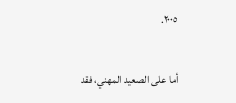٢٠٠٥.

أما على الصعيد المهني، فقد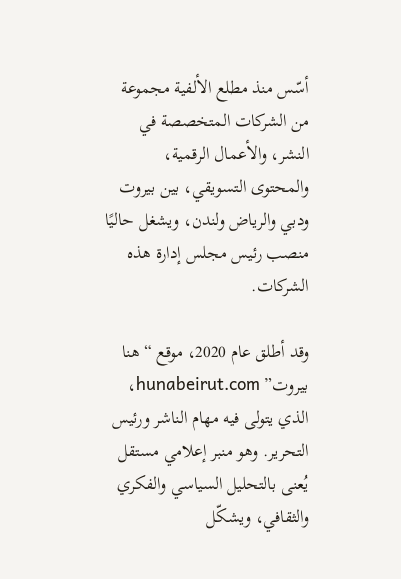أسّس منذ مطلع الألفية مجموعة من الشركات المتخصصة في النشر، والأعمال الرقمية، والمحتوى التسويقي، بين بيروت ودبي والرياض ولندن، ويشغل حاليًا منصب رئيس مجلس إدارة هذه الشركات.

وقد أطلق عام 2020، موقع “هنا بيروت” hunabeirut.com، الذي يتولى فيه مهام الناشر ورئيس التحرير. وهو منبر إعلامي مستقل يُعنى بالتحليل السياسي والفكري والثقافي، ويشكّل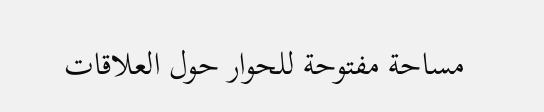مساحة مفتوحة للحوار حول العلاقات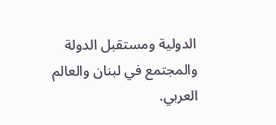الدولية ومستقبل الدولة والمجتمع في لبنان والعالم العربي.